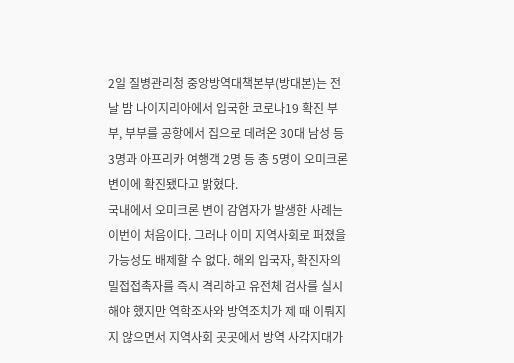2일 질병관리청 중앙방역대책본부(방대본)는 전날 밤 나이지리아에서 입국한 코로나19 확진 부부, 부부를 공항에서 집으로 데려온 30대 남성 등 3명과 아프리카 여행객 2명 등 총 5명이 오미크론 변이에 확진됐다고 밝혔다.
국내에서 오미크론 변이 감염자가 발생한 사례는 이번이 처음이다. 그러나 이미 지역사회로 퍼졌을 가능성도 배제할 수 없다. 해외 입국자, 확진자의 밀접접촉자를 즉시 격리하고 유전체 검사를 실시해야 했지만 역학조사와 방역조치가 제 때 이뤄지지 않으면서 지역사회 곳곳에서 방역 사각지대가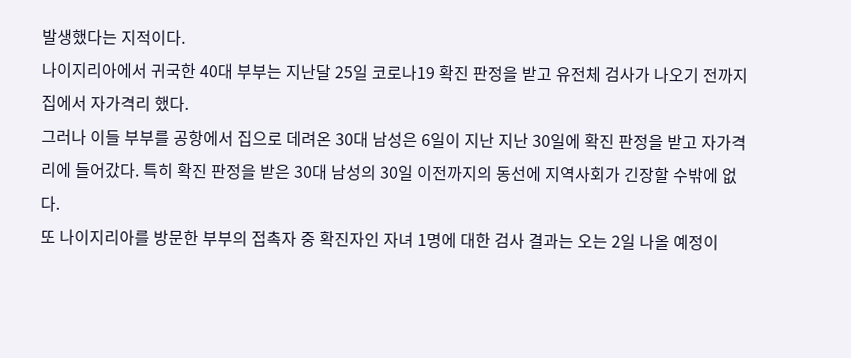발생했다는 지적이다.
나이지리아에서 귀국한 40대 부부는 지난달 25일 코로나19 확진 판정을 받고 유전체 검사가 나오기 전까지 집에서 자가격리 했다.
그러나 이들 부부를 공항에서 집으로 데려온 30대 남성은 6일이 지난 지난 30일에 확진 판정을 받고 자가격리에 들어갔다. 특히 확진 판정을 받은 30대 남성의 30일 이전까지의 동선에 지역사회가 긴장할 수밖에 없다.
또 나이지리아를 방문한 부부의 접촉자 중 확진자인 자녀 1명에 대한 검사 결과는 오는 2일 나올 예정이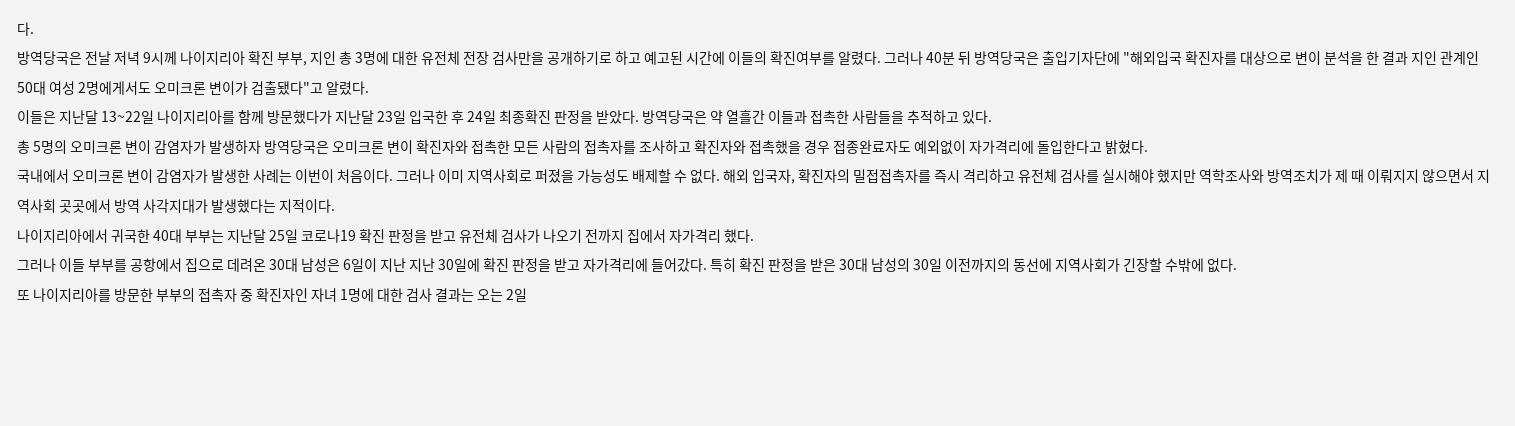다.
방역당국은 전날 저녁 9시께 나이지리아 확진 부부, 지인 총 3명에 대한 유전체 전장 검사만을 공개하기로 하고 예고된 시간에 이들의 확진여부를 알렸다. 그러나 40분 뒤 방역당국은 출입기자단에 "해외입국 확진자를 대상으로 변이 분석을 한 결과 지인 관계인 50대 여성 2명에게서도 오미크론 변이가 검출됐다"고 알렸다.
이들은 지난달 13~22일 나이지리아를 함께 방문했다가 지난달 23일 입국한 후 24일 최종확진 판정을 받았다. 방역당국은 약 열흘간 이들과 접촉한 사람들을 추적하고 있다.
총 5명의 오미크론 변이 감염자가 발생하자 방역당국은 오미크론 변이 확진자와 접촉한 모든 사람의 접촉자를 조사하고 확진자와 접촉했을 경우 접종완료자도 예외없이 자가격리에 돌입한다고 밝혔다.
국내에서 오미크론 변이 감염자가 발생한 사례는 이번이 처음이다. 그러나 이미 지역사회로 퍼졌을 가능성도 배제할 수 없다. 해외 입국자, 확진자의 밀접접촉자를 즉시 격리하고 유전체 검사를 실시해야 했지만 역학조사와 방역조치가 제 때 이뤄지지 않으면서 지역사회 곳곳에서 방역 사각지대가 발생했다는 지적이다.
나이지리아에서 귀국한 40대 부부는 지난달 25일 코로나19 확진 판정을 받고 유전체 검사가 나오기 전까지 집에서 자가격리 했다.
그러나 이들 부부를 공항에서 집으로 데려온 30대 남성은 6일이 지난 지난 30일에 확진 판정을 받고 자가격리에 들어갔다. 특히 확진 판정을 받은 30대 남성의 30일 이전까지의 동선에 지역사회가 긴장할 수밖에 없다.
또 나이지리아를 방문한 부부의 접촉자 중 확진자인 자녀 1명에 대한 검사 결과는 오는 2일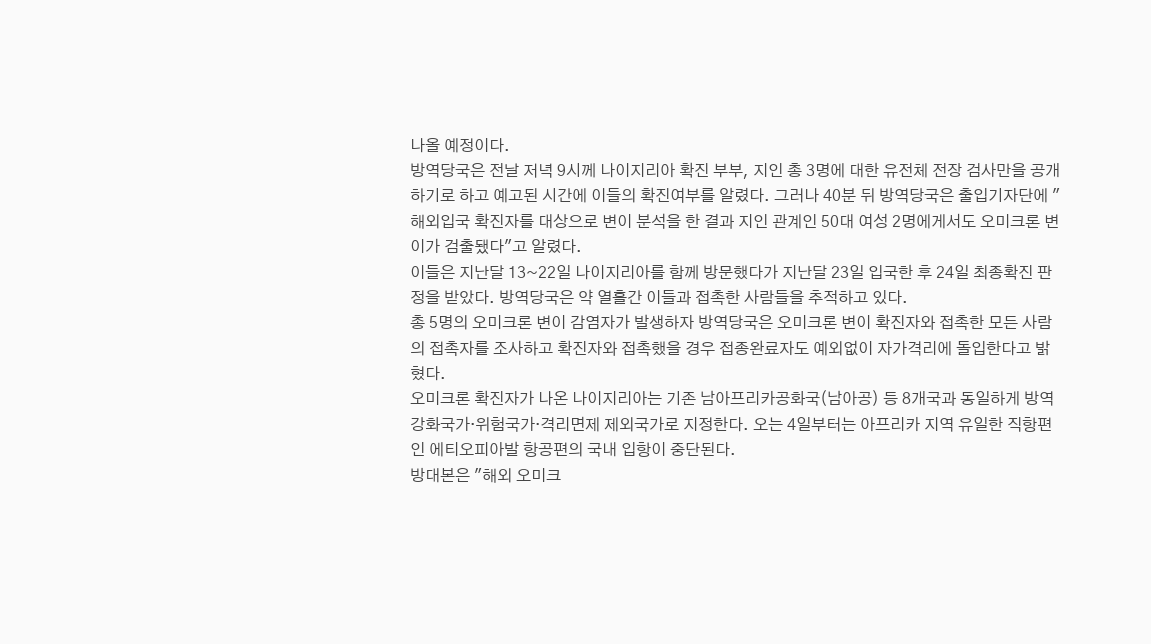나올 예정이다.
방역당국은 전날 저녁 9시께 나이지리아 확진 부부, 지인 총 3명에 대한 유전체 전장 검사만을 공개하기로 하고 예고된 시간에 이들의 확진여부를 알렸다. 그러나 40분 뒤 방역당국은 출입기자단에 "해외입국 확진자를 대상으로 변이 분석을 한 결과 지인 관계인 50대 여성 2명에게서도 오미크론 변이가 검출됐다"고 알렸다.
이들은 지난달 13~22일 나이지리아를 함께 방문했다가 지난달 23일 입국한 후 24일 최종확진 판정을 받았다. 방역당국은 약 열흘간 이들과 접촉한 사람들을 추적하고 있다.
총 5명의 오미크론 변이 감염자가 발생하자 방역당국은 오미크론 변이 확진자와 접촉한 모든 사람의 접촉자를 조사하고 확진자와 접촉했을 경우 접종완료자도 예외없이 자가격리에 돌입한다고 밝혔다.
오미크론 확진자가 나온 나이지리아는 기존 남아프리카공화국(남아공) 등 8개국과 동일하게 방역강화국가·위험국가·격리면제 제외국가로 지정한다. 오는 4일부터는 아프리카 지역 유일한 직항편인 에티오피아발 항공편의 국내 입항이 중단된다.
방대본은 "해외 오미크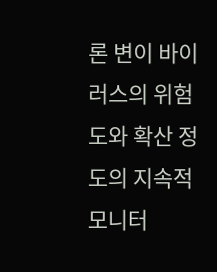론 변이 바이러스의 위험도와 확산 정도의 지속적 모니터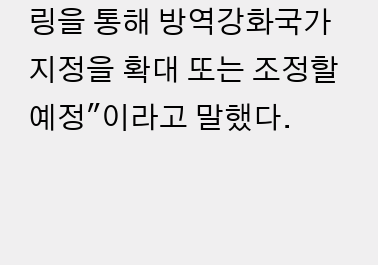링을 통해 방역강화국가 지정을 확대 또는 조정할 예정"이라고 말했다.